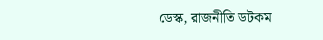ডেস্ক, রাজনীতি ডটকম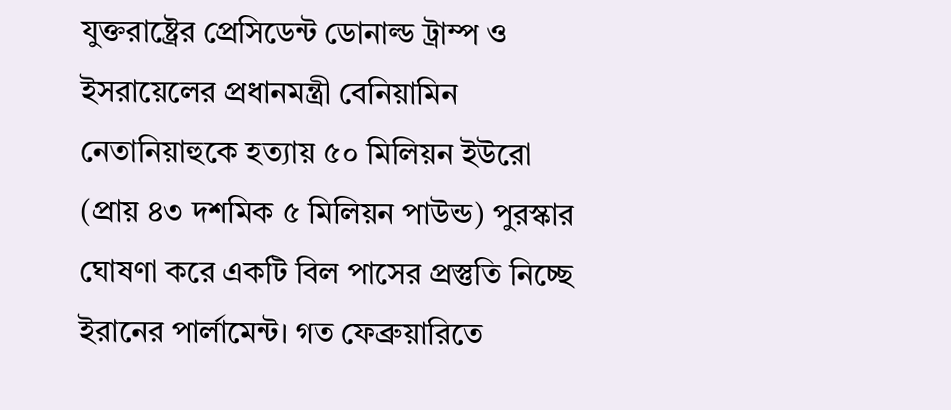যুক্তরাষ্ট্রের প্রেসিডেন্ট ডোনাল্ড ট্রাম্প ও ইসরায়েলের প্রধানমন্ত্রী বেনিয়ামিন নেতানিয়াহুকে হত্যায় ৫০ মিলিয়ন ইউরো (প্রায় ৪৩ দশমিক ৫ মিলিয়ন পাউন্ড) পুরস্কার ঘোষণা করে একটি বিল পাসের প্রস্তুতি নিচ্ছে ইরানের পার্লামেন্ট। গত ফেব্রুয়ারিতে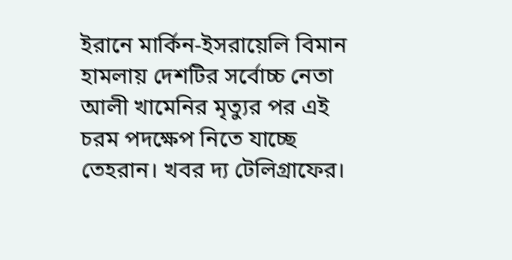ইরানে মার্কিন-ইসরায়েলি বিমান হামলায় দেশটির সর্বোচ্চ নেতা আলী খামেনির মৃত্যুর পর এই চরম পদক্ষেপ নিতে যাচ্ছে তেহরান। খবর দ্য টেলিগ্রাফের।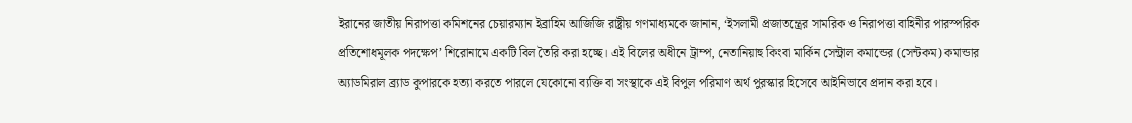ইরানের জাতীয় নিরাপত্তা কমিশনের চেয়ারম্যান ইব্রাহিম আজিজি রাষ্ট্রীয় গণমাধ্যমকে জানান, ‘ইসলামী প্রজাতন্ত্রের সামরিক ও নিরাপত্তা বাহিনীর পারস্পরিক প্রতিশোধমূলক পদক্ষেপ’ শিরোনামে একটি বিল তৈরি করা হচ্ছে। এই বিলের অধীনে ট্রাম্প, নেতানিয়াহু কিংবা মার্কিন সেন্ট্রাল কমান্ডের (সেন্টকম) কমান্ডার অ্যাডমিরাল ব্র্যাড কুপারকে হত্যা করতে পারলে যেকোনো ব্যক্তি বা সংস্থাকে এই বিপুল পরিমাণ অর্থ পুরস্কার হিসেবে আইনিভাবে প্রদান করা হবে।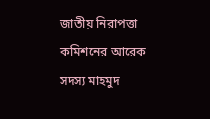জাতীয় নিরাপত্তা কমিশনের আরেক সদস্য মাহমুদ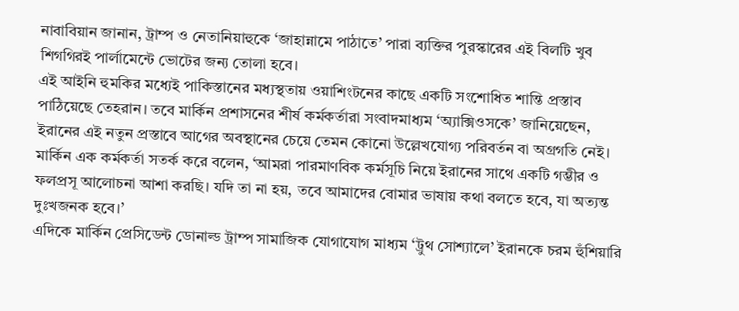নাবাবিয়ান জানান, ট্রাম্প ও নেতানিয়াহুকে ‘জাহান্নামে পাঠাতে’ পারা ব্যক্তির পুরস্কারের এই বিলটি খুব শিগগিরই পার্লামেন্টে ভোটের জন্য তোলা হবে।
এই আইনি হুমকির মধ্যেই পাকিস্তানের মধ্যস্থতায় ওয়াশিংটনের কাছে একটি সংশোধিত শান্তি প্রস্তাব পাঠিয়েছে তেহরান। তবে মার্কিন প্রশাসনের শীর্ষ কর্মকর্তারা সংবাদমাধ্যম ‘অ্যাক্সিওসকে’ জানিয়েছেন, ইরানের এই নতুন প্রস্তাবে আগের অবস্থানের চেয়ে তেমন কোনো উল্লেখযোগ্য পরিবর্তন বা অগ্রগতি নেই। মার্কিন এক কর্মকর্তা সতর্ক করে বলেন, ‘আমরা পারমাণবিক কর্মসূচি নিয়ে ইরানের সাথে একটি গম্ভীর ও ফলপ্রসূ আলোচনা আশা করছি। যদি তা না হয়, তবে আমাদের বোমার ভাষায় কথা বলতে হবে, যা অত্যন্ত দুঃখজনক হবে।’
এদিকে মার্কিন প্রেসিডেন্ট ডোনাল্ড ট্রাম্প সামাজিক যোগাযোগ মাধ্যম ‘ট্রুথ সোশ্যালে’ ইরানকে চরম হুঁশিয়ারি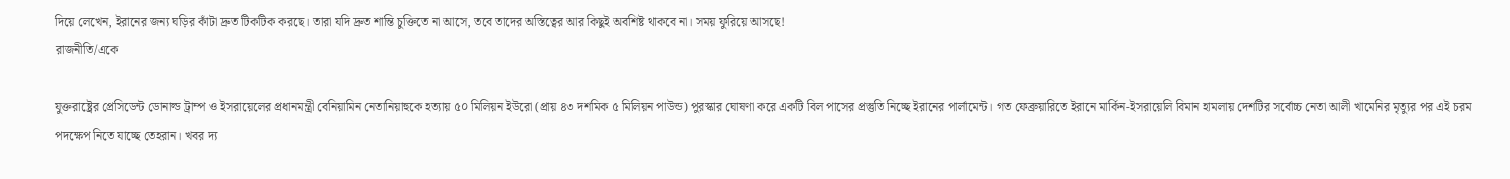দিয়ে লেখেন, ইরানের জন্য ঘড়ির কাঁটা দ্রুত টিকটিক করছে। তারা যদি দ্রুত শান্তি চুক্তিতে না আসে, তবে তাদের অস্তিত্বের আর কিছুই অবশিষ্ট থাকবে না। সময় ফুরিয়ে আসছে!
রাজনীতি/একে

যুক্তরাষ্ট্রের প্রেসিডেন্ট ডোনাল্ড ট্রাম্প ও ইসরায়েলের প্রধানমন্ত্রী বেনিয়ামিন নেতানিয়াহুকে হত্যায় ৫০ মিলিয়ন ইউরো (প্রায় ৪৩ দশমিক ৫ মিলিয়ন পাউন্ড) পুরস্কার ঘোষণা করে একটি বিল পাসের প্রস্তুতি নিচ্ছে ইরানের পার্লামেন্ট। গত ফেব্রুয়ারিতে ইরানে মার্কিন-ইসরায়েলি বিমান হামলায় দেশটির সর্বোচ্চ নেতা আলী খামেনির মৃত্যুর পর এই চরম পদক্ষেপ নিতে যাচ্ছে তেহরান। খবর দ্য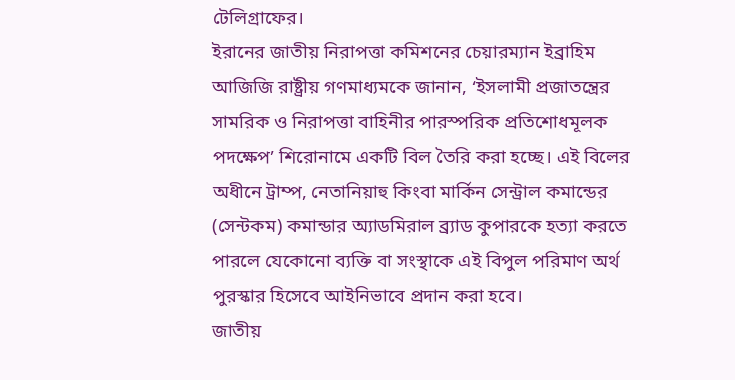টেলিগ্রাফের।
ইরানের জাতীয় নিরাপত্তা কমিশনের চেয়ারম্যান ইব্রাহিম আজিজি রাষ্ট্রীয় গণমাধ্যমকে জানান, ‘ইসলামী প্রজাতন্ত্রের সামরিক ও নিরাপত্তা বাহিনীর পারস্পরিক প্রতিশোধমূলক পদক্ষেপ’ শিরোনামে একটি বিল তৈরি করা হচ্ছে। এই বিলের অধীনে ট্রাম্প, নেতানিয়াহু কিংবা মার্কিন সেন্ট্রাল কমান্ডের (সেন্টকম) কমান্ডার অ্যাডমিরাল ব্র্যাড কুপারকে হত্যা করতে পারলে যেকোনো ব্যক্তি বা সংস্থাকে এই বিপুল পরিমাণ অর্থ পুরস্কার হিসেবে আইনিভাবে প্রদান করা হবে।
জাতীয়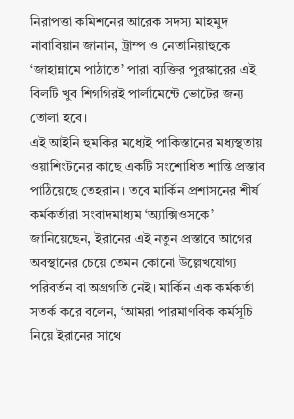নিরাপত্তা কমিশনের আরেক সদস্য মাহমুদ নাবাবিয়ান জানান, ট্রাম্প ও নেতানিয়াহুকে ‘জাহান্নামে পাঠাতে’ পারা ব্যক্তির পুরস্কারের এই বিলটি খুব শিগগিরই পার্লামেন্টে ভোটের জন্য তোলা হবে।
এই আইনি হুমকির মধ্যেই পাকিস্তানের মধ্যস্থতায় ওয়াশিংটনের কাছে একটি সংশোধিত শান্তি প্রস্তাব পাঠিয়েছে তেহরান। তবে মার্কিন প্রশাসনের শীর্ষ কর্মকর্তারা সংবাদমাধ্যম ‘অ্যাক্সিওসকে’ জানিয়েছেন, ইরানের এই নতুন প্রস্তাবে আগের অবস্থানের চেয়ে তেমন কোনো উল্লেখযোগ্য পরিবর্তন বা অগ্রগতি নেই। মার্কিন এক কর্মকর্তা সতর্ক করে বলেন, ‘আমরা পারমাণবিক কর্মসূচি নিয়ে ইরানের সাথে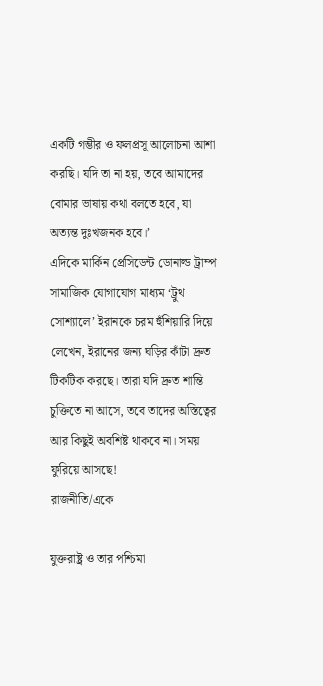একটি গম্ভীর ও ফলপ্রসূ আলোচনা আশা করছি। যদি তা না হয়, তবে আমাদের বোমার ভাষায় কথা বলতে হবে, যা অত্যন্ত দুঃখজনক হবে।’
এদিকে মার্কিন প্রেসিডেন্ট ডোনাল্ড ট্রাম্প সামাজিক যোগাযোগ মাধ্যম ‘ট্রুথ সোশ্যালে’ ইরানকে চরম হুঁশিয়ারি দিয়ে লেখেন, ইরানের জন্য ঘড়ির কাঁটা দ্রুত টিকটিক করছে। তারা যদি দ্রুত শান্তি চুক্তিতে না আসে, তবে তাদের অস্তিত্বের আর কিছুই অবশিষ্ট থাকবে না। সময় ফুরিয়ে আসছে!
রাজনীতি/একে

যুক্তরাষ্ট্র ও তার পশ্চিমা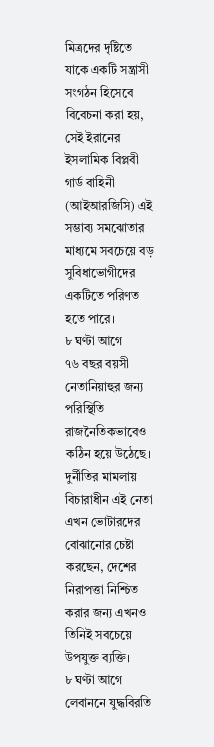মিত্রদের দৃষ্টিতে যাকে একটি সন্ত্রাসী সংগঠন হিসেবে বিবেচনা করা হয়, সেই ইরানের ইসলামিক বিপ্লবী গার্ড বাহিনী (আইআরজিসি) এই সম্ভাব্য সমঝোতার মাধ্যমে সবচেয়ে বড় সুবিধাভোগীদের একটিতে পরিণত হতে পারে।
৮ ঘণ্টা আগে
৭৬ বছর বয়সী নেতানিয়াহুর জন্য পরিস্থিতি রাজনৈতিকভাবেও কঠিন হয়ে উঠেছে। দুর্নীতির মামলায় বিচারাধীন এই নেতা এখন ভোটারদের বোঝানোর চেষ্টা করছেন, দেশের নিরাপত্তা নিশ্চিত করার জন্য এখনও তিনিই সবচেয়ে উপযুক্ত ব্যক্তি।
৮ ঘণ্টা আগে
লেবাননে যুদ্ধবিরতি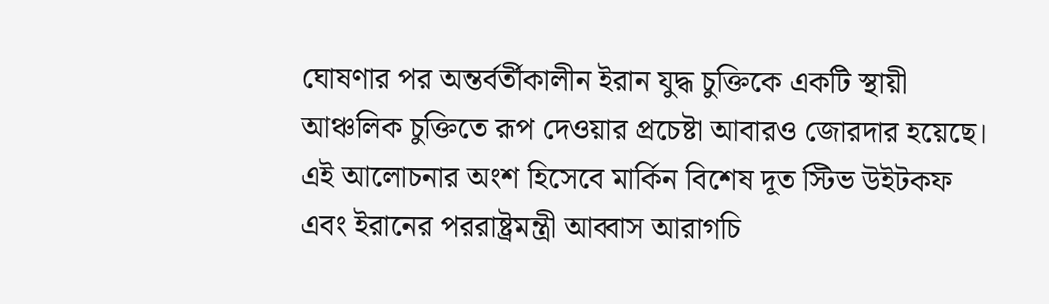ঘোষণার পর অন্তর্বর্তীকালীন ইরান যুদ্ধ চুক্তিকে একটি স্থায়ী আঞ্চলিক চুক্তিতে রূপ দেওয়ার প্রচেষ্টা আবারও জোরদার হয়েছে। এই আলোচনার অংশ হিসেবে মার্কিন বিশেষ দূত স্টিভ উইটকফ এবং ইরানের পররাষ্ট্রমন্ত্রী আব্বাস আরাগচি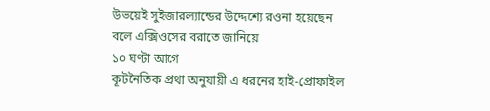উভয়েই সুইজারল্যান্ডের উদ্দেশ্যে রওনা হয়েছেন বলে এক্সিওসের বরাতে জানিয়ে
১০ ঘণ্টা আগে
কূটনৈতিক প্রথা অনুযায়ী এ ধরনের হাই-প্রোফাইল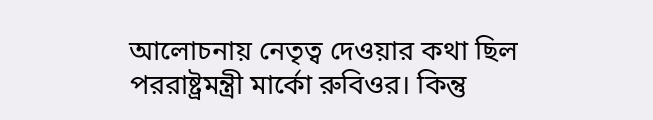আলোচনায় নেতৃত্ব দেওয়ার কথা ছিল পররাষ্ট্রমন্ত্রী মার্কো রুবিওর। কিন্তু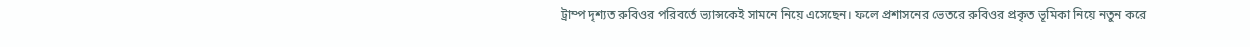ট্রাম্প দৃশ্যত রুবিওর পরিবর্তে ভ্যান্সকেই সামনে নিয়ে এসেছেন। ফলে প্রশাসনের ভেতরে রুবিওর প্রকৃত ভূমিকা নিয়ে নতুন করে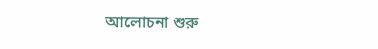আলোচনা শুরু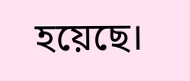হয়েছে।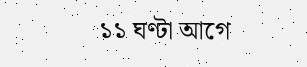১১ ঘণ্টা আগে